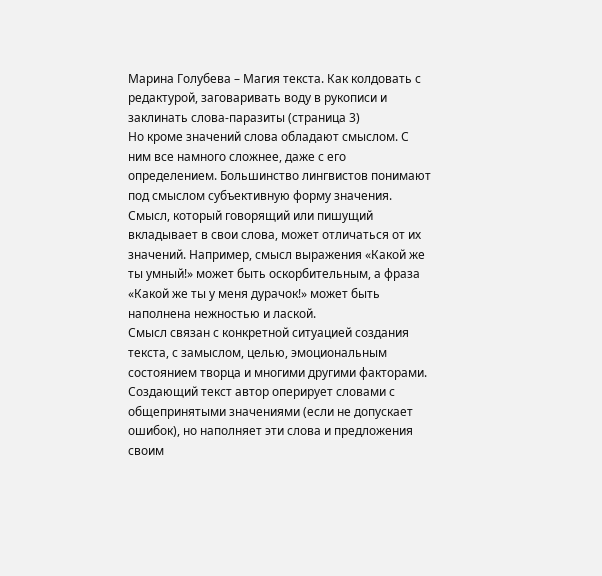Марина Голубева – Магия текста. Как колдовать с редактурой, заговаривать воду в рукописи и заклинать слова-паразиты (страница 3)
Но кроме значений слова обладают смыслом. С ним все намного сложнее, даже с его определением. Большинство лингвистов понимают под смыслом субъективную форму значения. Смысл, который говорящий или пишущий вкладывает в свои слова, может отличаться от их значений. Например, смысл выражения «Какой же ты умный!» может быть оскорбительным, а фраза «Какой же ты у меня дурачок!» может быть наполнена нежностью и лаской.
Смысл связан с конкретной ситуацией создания текста, с замыслом, целью, эмоциональным состоянием творца и многими другими факторами. Создающий текст автор оперирует словами с общепринятыми значениями (если не допускает ошибок), но наполняет эти слова и предложения своим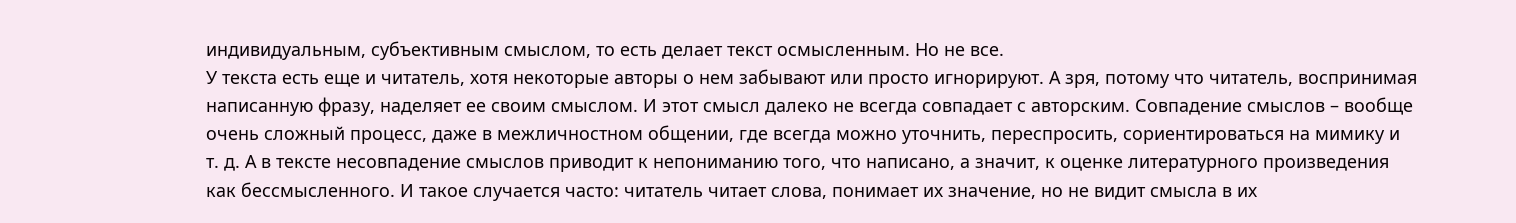индивидуальным, субъективным смыслом, то есть делает текст осмысленным. Но не все.
У текста есть еще и читатель, хотя некоторые авторы о нем забывают или просто игнорируют. А зря, потому что читатель, воспринимая написанную фразу, наделяет ее своим смыслом. И этот смысл далеко не всегда совпадает с авторским. Совпадение смыслов – вообще очень сложный процесс, даже в межличностном общении, где всегда можно уточнить, переспросить, сориентироваться на мимику и т. д. А в тексте несовпадение смыслов приводит к непониманию того, что написано, а значит, к оценке литературного произведения как бессмысленного. И такое случается часто: читатель читает слова, понимает их значение, но не видит смысла в их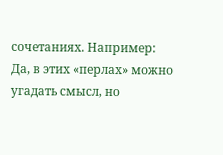сочетаниях. Например:
Да, в этих «перлах» можно угадать смысл, но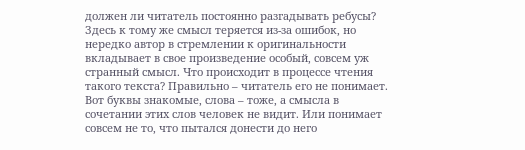должен ли читатель постоянно разгадывать ребусы? Здесь к тому же смысл теряется из-за ошибок, но нередко автор в стремлении к оригинальности вкладывает в свое произведение особый, совсем уж странный смысл. Что происходит в процессе чтения такого текста? Правильно – читатель его не понимает. Вот буквы знакомые, слова – тоже, а смысла в сочетании этих слов человек не видит. Или понимает совсем не то, что пытался донести до него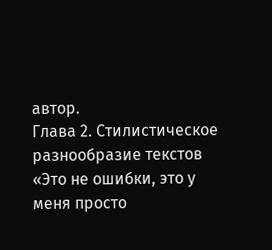автор.
Глава 2. Стилистическое разнообразие текстов
«Это не ошибки, это у меня просто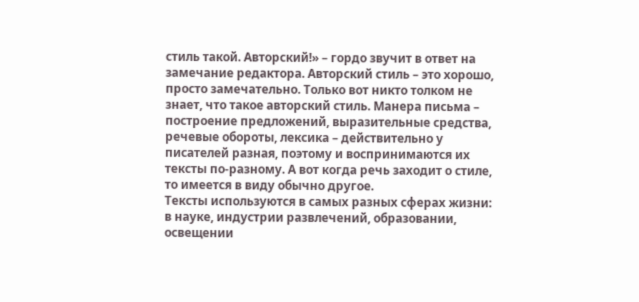стиль такой. Авторский!» – гордо звучит в ответ на замечание редактора. Авторский стиль – это хорошо, просто замечательно. Только вот никто толком не знает, что такое авторский стиль. Манера письма – построение предложений, выразительные средства, речевые обороты, лексика – действительно у писателей разная, поэтому и воспринимаются их тексты по-разному. А вот когда речь заходит о стиле, то имеется в виду обычно другое.
Тексты используются в самых разных сферах жизни: в науке, индустрии развлечений, образовании, освещении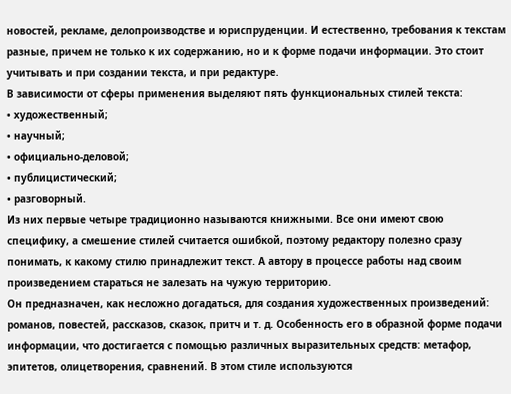новостей, рекламе, делопроизводстве и юриспруденции. И естественно, требования к текстам разные, причем не только к их содержанию, но и к форме подачи информации. Это стоит учитывать и при создании текста, и при редактуре.
В зависимости от сферы применения выделяют пять функциональных стилей текста:
• художественный;
• научный;
• официально-деловой;
• публицистический;
• разговорный.
Из них первые четыре традиционно называются книжными. Все они имеют свою специфику, а смешение стилей считается ошибкой, поэтому редактору полезно сразу понимать, к какому стилю принадлежит текст. А автору в процессе работы над своим произведением стараться не залезать на чужую территорию.
Он предназначен, как несложно догадаться, для создания художественных произведений: романов, повестей, рассказов, сказок, притч и т. д. Особенность его в образной форме подачи информации, что достигается с помощью различных выразительных средств: метафор, эпитетов, олицетворения, сравнений. В этом стиле используются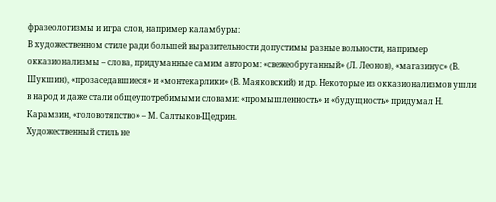фразеологизмы и игра слов, например каламбуры:
В художественном стиле ради большей выразительности допустимы разные вольности, например окказионализмы – слова, придуманные самим автором: «свежеобруганный» (Л. Леонов), «магазинус» (В. Шукшин), «прозаседавшиеся» и «монтекарлики» (В. Маяковский) и др. Некоторые из окказионализмов ушли в народ и даже стали общеупотребимыми словами: «промышленность» и «будущность» придумал Н. Карамзин, «головотяпство» – М. Салтыков-Щедрин.
Художественный стиль не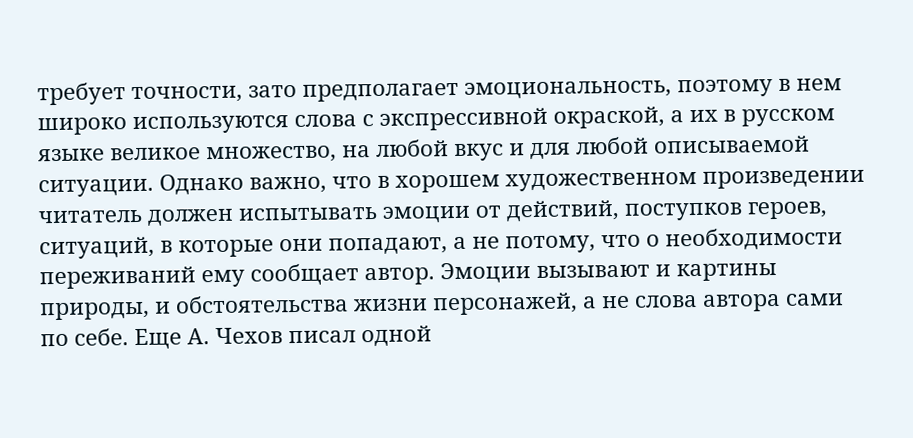требует точности, зато предполагает эмоциональность, поэтому в нем широко используются слова с экспрессивной окраской, а их в русском языке великое множество, на любой вкус и для любой описываемой ситуации. Однако важно, что в хорошем художественном произведении читатель должен испытывать эмоции от действий, поступков героев, ситуаций, в которые они попадают, а не потому, что о необходимости переживаний ему сообщает автор. Эмоции вызывают и картины природы, и обстоятельства жизни персонажей, а не слова автора сами по себе. Еще А. Чехов писал одной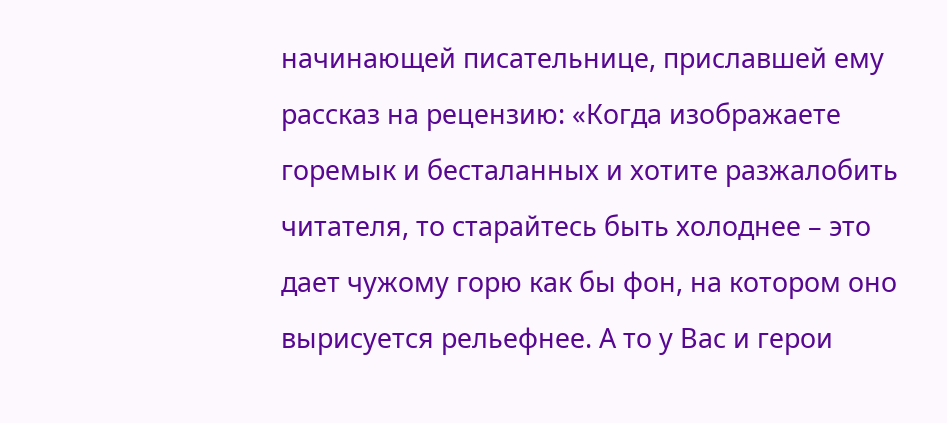начинающей писательнице, приславшей ему рассказ на рецензию: «Когда изображаете горемык и бесталанных и хотите разжалобить читателя, то старайтесь быть холоднее – это дает чужому горю как бы фон, на котором оно вырисуется рельефнее. А то у Вас и герои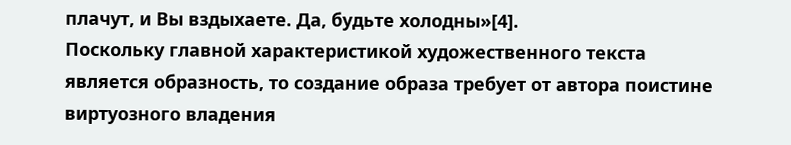плачут, и Вы вздыхаете. Да, будьте холодны»[4].
Поскольку главной характеристикой художественного текста является образность, то создание образа требует от автора поистине виртуозного владения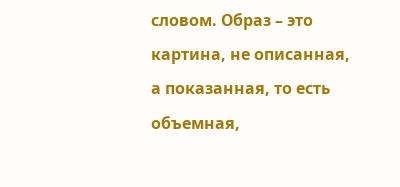словом. Образ – это картина, не описанная, а показанная, то есть объемная,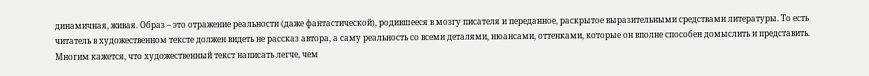динамичная, живая. Образ – это отражение реальности (даже фантастической), родившееся в мозгу писателя и переданное, раскрытое выразительными средствами литературы. То есть читатель в художественном тексте должен видеть не рассказ автора, а саму реальность со всеми деталями, нюансами, оттенками, которые он вполне способен домыслить и представить.
Многим кажется, что художественный текст написать легче, чем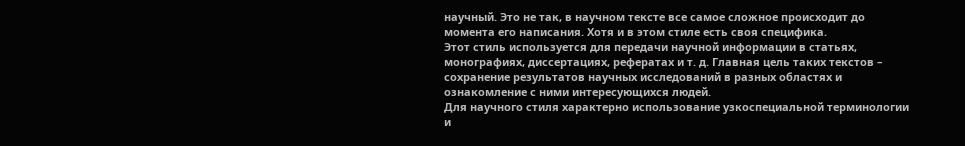научный. Это не так, в научном тексте все самое сложное происходит до момента его написания. Хотя и в этом стиле есть своя специфика.
Этот стиль используется для передачи научной информации в статьях, монографиях, диссертациях, рефератах и т. д. Главная цель таких текстов – сохранение результатов научных исследований в разных областях и ознакомление с ними интересующихся людей.
Для научного стиля характерно использование узкоспециальной терминологии и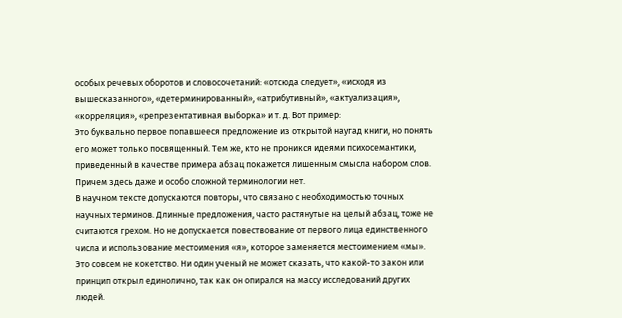особых речевых оборотов и словосочетаний: «отсюда следует», «исходя из вышесказанного», «детерминированный», «атрибутивный», «актуализация», «корреляция», «репрезентативная выборка» и т. д. Вот пример:
Это буквально первое попавшееся предложение из открытой наугад книги, но понять его может только посвященный. Тем же, кто не проникся идеями психосемантики, приведенный в качестве примера абзац покажется лишенным смысла набором слов. Причем здесь даже и особо сложной терминологии нет.
В научном тексте допускаются повторы, что связано с необходимостью точных научных терминов. Длинные предложения, часто растянутые на целый абзац, тоже не считаются грехом. Но не допускается повествование от первого лица единственного числа и использование местоимения «я», которое заменяется местоимением «мы». Это совсем не кокетство. Ни один ученый не может сказать, что какой-то закон или принцип открыл единолично, так как он опирался на массу исследований других людей.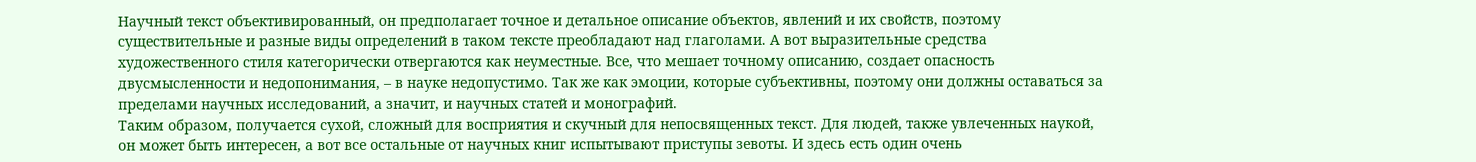Научный текст объективированный, он предполагает точное и детальное описание объектов, явлений и их свойств, поэтому существительные и разные виды определений в таком тексте преобладают над глаголами. А вот выразительные средства художественного стиля категорически отвергаются как неуместные. Все, что мешает точному описанию, создает опасность двусмысленности и недопонимания, – в науке недопустимо. Так же как эмоции, которые субъективны, поэтому они должны оставаться за пределами научных исследований, а значит, и научных статей и монографий.
Таким образом, получается сухой, сложный для восприятия и скучный для непосвященных текст. Для людей, также увлеченных наукой, он может быть интересен, а вот все остальные от научных книг испытывают приступы зевоты. И здесь есть один очень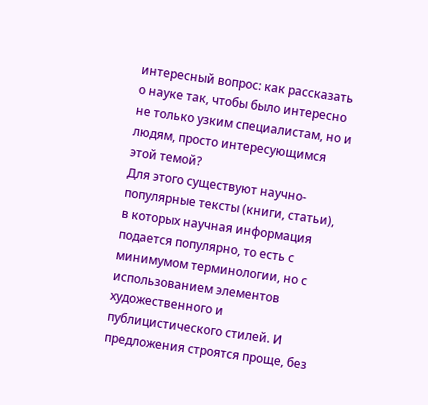интересный вопрос: как рассказать о науке так, чтобы было интересно не только узким специалистам, но и людям, просто интересующимся этой темой?
Для этого существуют научно-популярные тексты (книги, статьи), в которых научная информация подается популярно, то есть с минимумом терминологии, но с использованием элементов художественного и публицистического стилей. И предложения строятся проще, без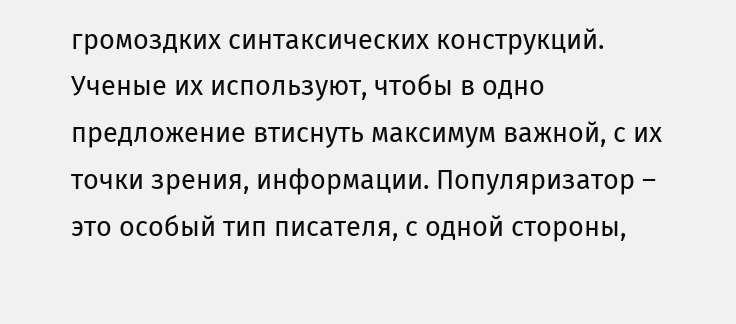громоздких синтаксических конструкций. Ученые их используют, чтобы в одно предложение втиснуть максимум важной, с их точки зрения, информации. Популяризатор – это особый тип писателя, с одной стороны,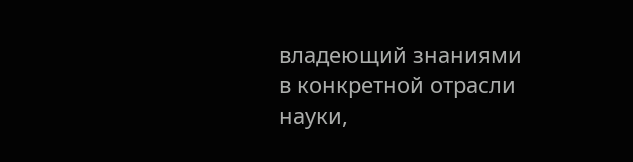владеющий знаниями в конкретной отрасли науки,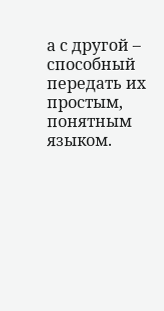а с другой – способный передать их простым, понятным языком.